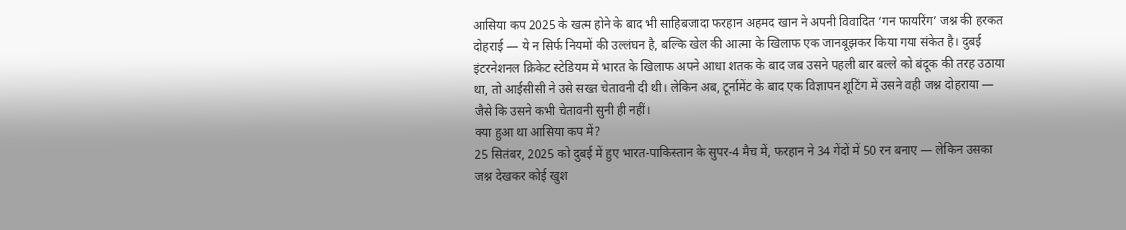आसिया कप 2025 के खत्म होने के बाद भी साहिबजादा फरहान अहमद खान ने अपनी विवादित ‘गन फायरिंग’ जश्न की हरकत दोहराई — ये न सिर्फ नियमों की उल्लंघन है, बल्कि खेल की आत्मा के खिलाफ एक जानबूझकर किया गया संकेत है। दुबई इंटरनेशनल क्रिकेट स्टेडियम में भारत के खिलाफ अपने आधा शतक के बाद जब उसने पहली बार बल्ले को बंदूक की तरह उठाया था, तो आईसीसी ने उसे सख्त चेतावनी दी थी। लेकिन अब, टूर्नामेंट के बाद एक विज्ञापन शूटिंग में उसने वही जश्न दोहराया — जैसे कि उसने कभी चेतावनी सुनी ही नहीं।
क्या हुआ था आसिया कप में?
25 सितंबर, 2025 को दुबई में हुए भारत-पाकिस्तान के सुपर-4 मैच में, फरहान ने 34 गेंदों में 50 रन बनाए — लेकिन उसका जश्न देखकर कोई खुश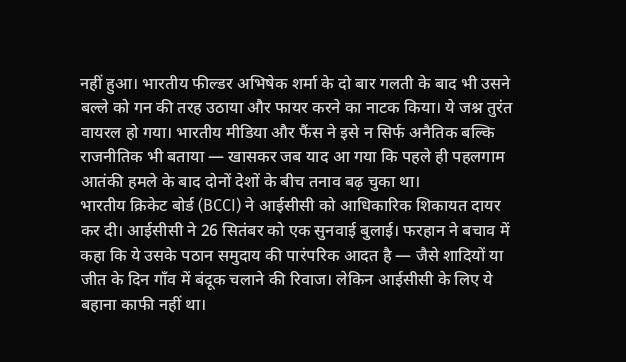नहीं हुआ। भारतीय फील्डर अभिषेक शर्मा के दो बार गलती के बाद भी उसने बल्ले को गन की तरह उठाया और फायर करने का नाटक किया। ये जश्न तुरंत वायरल हो गया। भारतीय मीडिया और फैंस ने इसे न सिर्फ अनैतिक बल्कि राजनीतिक भी बताया — खासकर जब याद आ गया कि पहले ही पहलगाम आतंकी हमले के बाद दोनों देशों के बीच तनाव बढ़ चुका था।
भारतीय क्रिकेट बोर्ड (BCCI) ने आईसीसी को आधिकारिक शिकायत दायर कर दी। आईसीसी ने 26 सितंबर को एक सुनवाई बुलाई। फरहान ने बचाव में कहा कि ये उसके पठान समुदाय की पारंपरिक आदत है — जैसे शादियों या जीत के दिन गाँव में बंदूक चलाने की रिवाज। लेकिन आईसीसी के लिए ये बहाना काफी नहीं था।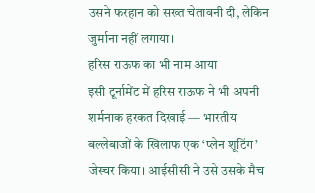उसने फरहान को सख्त चेतावनी दी, लेकिन जुर्माना नहीं लगाया।
हरिस राऊफ का भी नाम आया
इसी टूर्नामेंट में हरिस राऊफ ने भी अपनी शर्मनाक हरकत दिखाई — भारतीय बल्लेबाजों के खिलाफ एक ‘प्लेन शूटिंग’ जेस्चर किया। आईसीसी ने उसे उसके मैच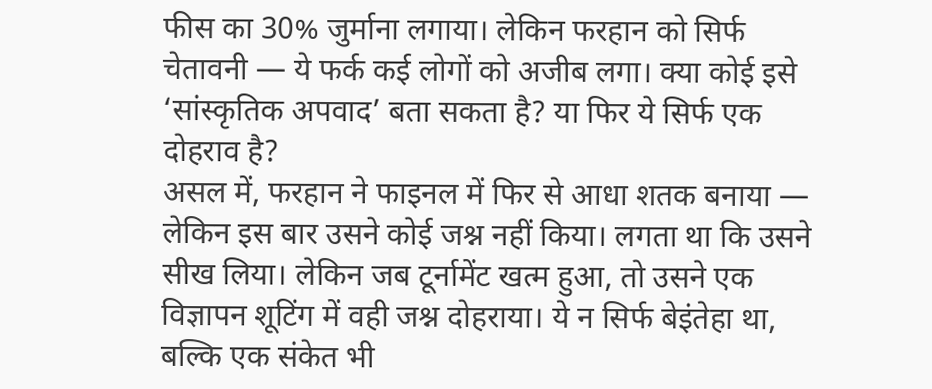फीस का 30% जुर्माना लगाया। लेकिन फरहान को सिर्फ चेतावनी — ये फर्क कई लोगों को अजीब लगा। क्या कोई इसे ‘सांस्कृतिक अपवाद’ बता सकता है? या फिर ये सिर्फ एक दोहराव है?
असल में, फरहान ने फाइनल में फिर से आधा शतक बनाया — लेकिन इस बार उसने कोई जश्न नहीं किया। लगता था कि उसने सीख लिया। लेकिन जब टूर्नामेंट खत्म हुआ, तो उसने एक विज्ञापन शूटिंग में वही जश्न दोहराया। ये न सिर्फ बेइंतेहा था, बल्कि एक संकेत भी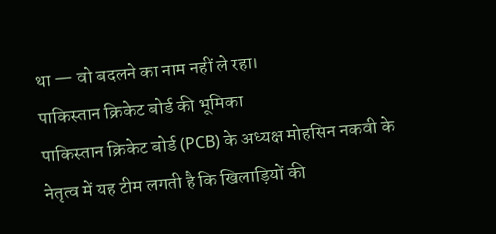था — वो बदलने का नाम नहीं ले रहा।
पाकिस्तान क्रिकेट बोर्ड की भूमिका
पाकिस्तान क्रिकेट बोर्ड (PCB) के अध्यक्ष मोहसिन नकवी के नेतृत्व में यह टीम लगती है कि खिलाड़ियों की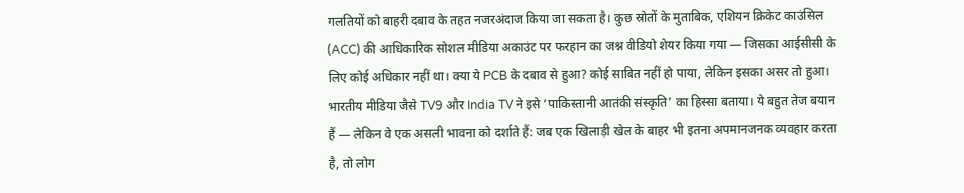गलतियों को बाहरी दबाव के तहत नजरअंदाज किया जा सकता है। कुछ स्रोतों के मुताबिक, एशियन क्रिकेट काउंसिल (ACC) की आधिकारिक सोशल मीडिया अकाउंट पर फरहान का जश्न वीडियो शेयर किया गया — जिसका आईसीसी के लिए कोई अधिकार नहीं था। क्या ये PCB के दबाव से हुआ? कोई साबित नहीं हो पाया, लेकिन इसका असर तो हुआ।
भारतीय मीडिया जैसे TV9 और India TV ने इसे ‘पाकिस्तानी आतंकी संस्कृति’ का हिस्सा बताया। ये बहुत तेज बयान हैं — लेकिन वे एक असली भावना को दर्शाते हैं: जब एक खिलाड़ी खेल के बाहर भी इतना अपमानजनक व्यवहार करता है, तो लोग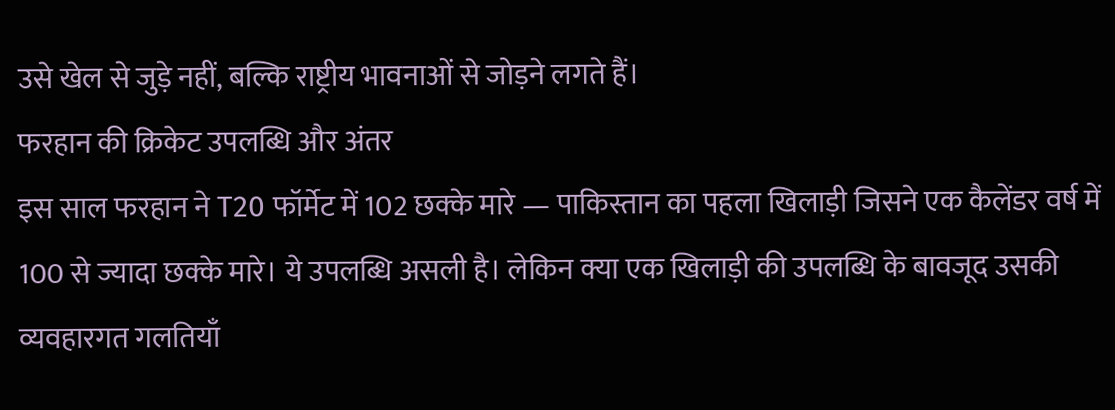उसे खेल से जुड़े नहीं, बल्कि राष्ट्रीय भावनाओं से जोड़ने लगते हैं।
फरहान की क्रिकेट उपलब्धि और अंतर
इस साल फरहान ने T20 फॉर्मेट में 102 छक्के मारे — पाकिस्तान का पहला खिलाड़ी जिसने एक कैलेंडर वर्ष में 100 से ज्यादा छक्के मारे। ये उपलब्धि असली है। लेकिन क्या एक खिलाड़ी की उपलब्धि के बावजूद उसकी व्यवहारगत गलतियाँ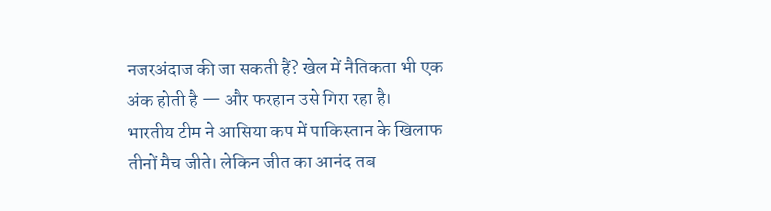नजरअंदाज की जा सकती हैं? खेल में नैतिकता भी एक अंक होती है — और फरहान उसे गिरा रहा है।
भारतीय टीम ने आसिया कप में पाकिस्तान के खिलाफ तीनों मैच जीते। लेकिन जीत का आनंद तब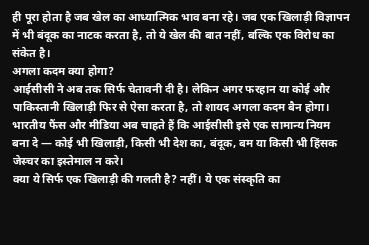ही पूरा होता है जब खेल का आध्यात्मिक भाव बना रहे। जब एक खिलाड़ी विज्ञापन में भी बंदूक का नाटक करता है, तो ये खेल की बात नहीं, बल्कि एक विरोध का संकेत है।
अगला कदम क्या होगा?
आईसीसी ने अब तक सिर्फ चेतावनी दी है। लेकिन अगर फरहान या कोई और पाकिस्तानी खिलाड़ी फिर से ऐसा करता है, तो शायद अगला कदम बैन होगा। भारतीय फैंस और मीडिया अब चाहते हैं कि आईसीसी इसे एक सामान्य नियम बना दे — कोई भी खिलाड़ी, किसी भी देश का, बंदूक, बम या किसी भी हिंसक जेस्चर का इस्तेमाल न करे।
क्या ये सिर्फ एक खिलाड़ी की गलती है? नहीं। ये एक संस्कृति का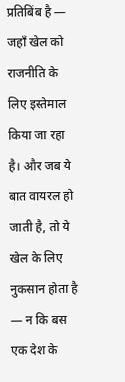प्रतिबिंब है — जहाँ खेल को राजनीति के लिए इस्तेमाल किया जा रहा है। और जब ये बात वायरल हो जाती है, तो ये खेल के लिए नुकसान होता है — न कि बस एक देश के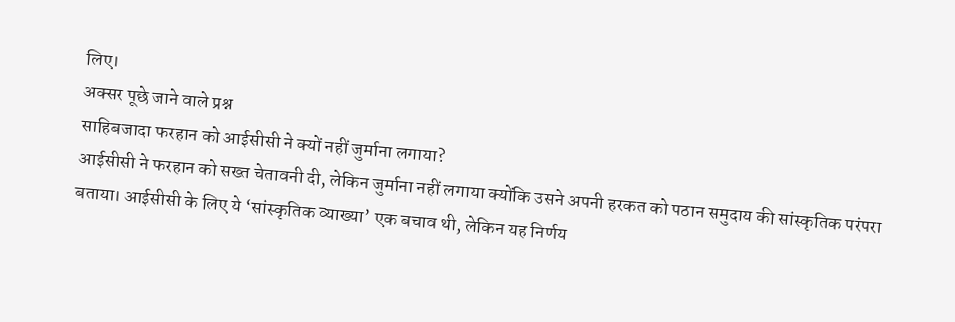लिए।
अक्सर पूछे जाने वाले प्रश्न
साहिबजादा फरहान को आईसीसी ने क्यों नहीं जुर्माना लगाया?
आईसीसी ने फरहान को सख्त चेतावनी दी, लेकिन जुर्माना नहीं लगाया क्योंकि उसने अपनी हरकत को पठान समुदाय की सांस्कृतिक परंपरा बताया। आईसीसी के लिए ये ‘सांस्कृतिक व्याख्या’ एक बचाव थी, लेकिन यह निर्णय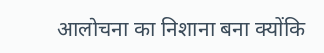आलोचना का निशाना बना क्योंकि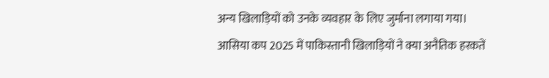अन्य खिलाड़ियों को उनके व्यवहार के लिए जुर्माना लगाया गया।
आसिया कप 2025 में पाकिस्तानी खिलाड़ियों ने क्या अनैतिक हरकतें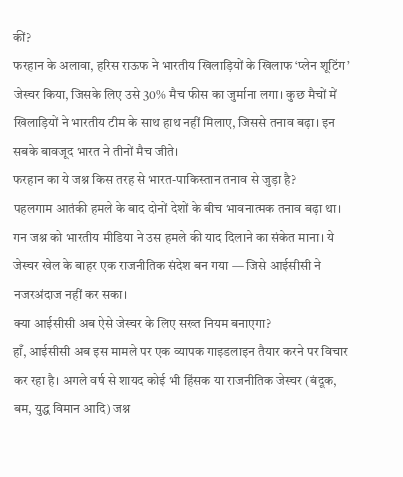कीं?
फरहान के अलावा, हरिस राऊफ ने भारतीय खिलाड़ियों के खिलाफ ‘प्लेन शूटिंग’ जेस्चर किया, जिसके लिए उसे 30% मैच फीस का जुर्माना लगा। कुछ मैचों में खिलाड़ियों ने भारतीय टीम के साथ हाथ नहीं मिलाए, जिससे तनाव बढ़ा। इन सबके बावजूद भारत ने तीनों मैच जीते।
फरहान का ये जश्न किस तरह से भारत-पाकिस्तान तनाव से जुड़ा है?
पहलगाम आतंकी हमले के बाद दोनों देशों के बीच भावनात्मक तनाव बढ़ा था। गन जश्न को भारतीय मीडिया ने उस हमले की याद दिलाने का संकेत माना। ये जेस्चर खेल के बाहर एक राजनीतिक संदेश बन गया — जिसे आईसीसी ने नजरअंदाज नहीं कर सका।
क्या आईसीसी अब ऐसे जेस्चर के लिए सख्त नियम बनाएगा?
हाँ, आईसीसी अब इस मामले पर एक व्यापक गाइडलाइन तैयार करने पर विचार कर रहा है। अगले वर्ष से शायद कोई भी हिंसक या राजनीतिक जेस्चर (बंदूक, बम, युद्ध विमान आदि) जश्न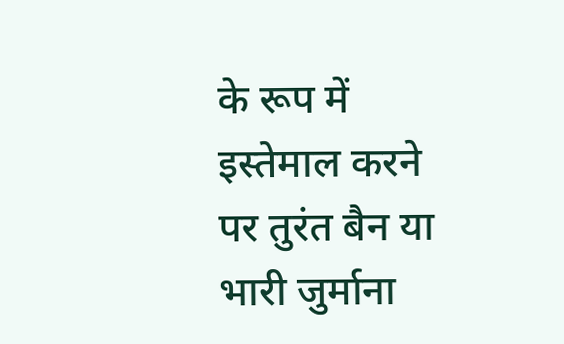के रूप में इस्तेमाल करने पर तुरंत बैन या भारी जुर्माना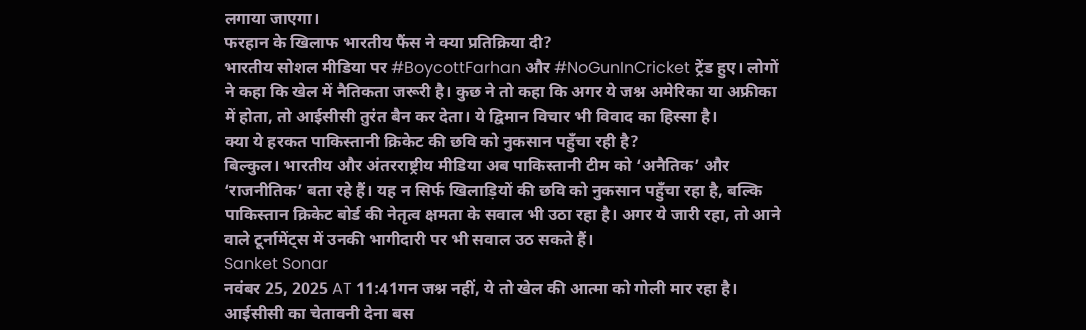लगाया जाएगा।
फरहान के खिलाफ भारतीय फैंस ने क्या प्रतिक्रिया दी?
भारतीय सोशल मीडिया पर #BoycottFarhan और #NoGunInCricket ट्रेंड हुए। लोगों ने कहा कि खेल में नैतिकता जरूरी है। कुछ ने तो कहा कि अगर ये जश्न अमेरिका या अफ्रीका में होता, तो आईसीसी तुरंत बैन कर देता। ये द्विमान विचार भी विवाद का हिस्सा है।
क्या ये हरकत पाकिस्तानी क्रिकेट की छवि को नुकसान पहुँचा रही है?
बिल्कुल। भारतीय और अंतरराष्ट्रीय मीडिया अब पाकिस्तानी टीम को ‘अनैतिक’ और ‘राजनीतिक’ बता रहे हैं। यह न सिर्फ खिलाड़ियों की छवि को नुकसान पहुँचा रहा है, बल्कि पाकिस्तान क्रिकेट बोर्ड की नेतृत्व क्षमता के सवाल भी उठा रहा है। अगर ये जारी रहा, तो आने वाले टूर्नामेंट्स में उनकी भागीदारी पर भी सवाल उठ सकते हैं।
Sanket Sonar
नवंबर 25, 2025 AT 11:41गन जश्न नहीं, ये तो खेल की आत्मा को गोली मार रहा है। आईसीसी का चेतावनी देना बस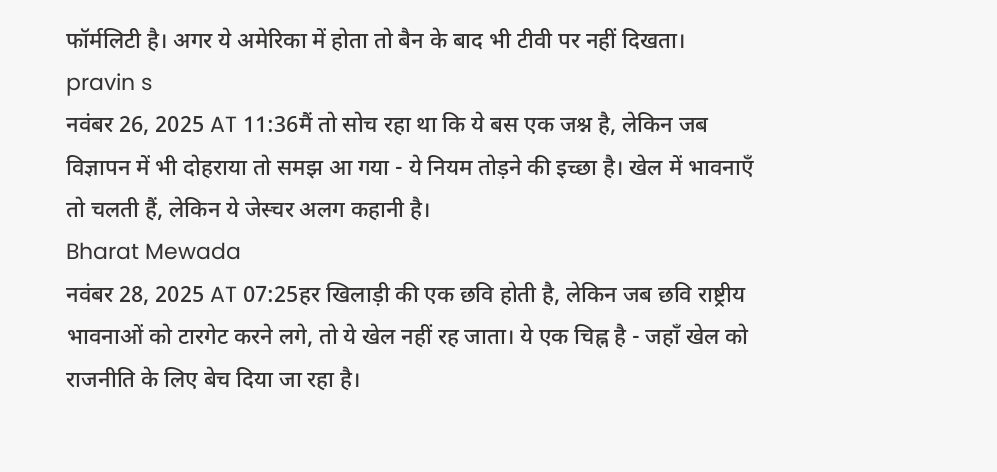फॉर्मलिटी है। अगर ये अमेरिका में होता तो बैन के बाद भी टीवी पर नहीं दिखता।
pravin s
नवंबर 26, 2025 AT 11:36मैं तो सोच रहा था कि ये बस एक जश्न है, लेकिन जब विज्ञापन में भी दोहराया तो समझ आ गया - ये नियम तोड़ने की इच्छा है। खेल में भावनाएँ तो चलती हैं, लेकिन ये जेस्चर अलग कहानी है।
Bharat Mewada
नवंबर 28, 2025 AT 07:25हर खिलाड़ी की एक छवि होती है, लेकिन जब छवि राष्ट्रीय भावनाओं को टारगेट करने लगे, तो ये खेल नहीं रह जाता। ये एक चिह्न है - जहाँ खेल को राजनीति के लिए बेच दिया जा रहा है।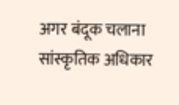अगर बंदूक चलाना सांस्कृतिक अधिकार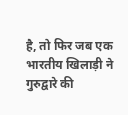है, तो फिर जब एक भारतीय खिलाड़ी ने गुरुद्वारे की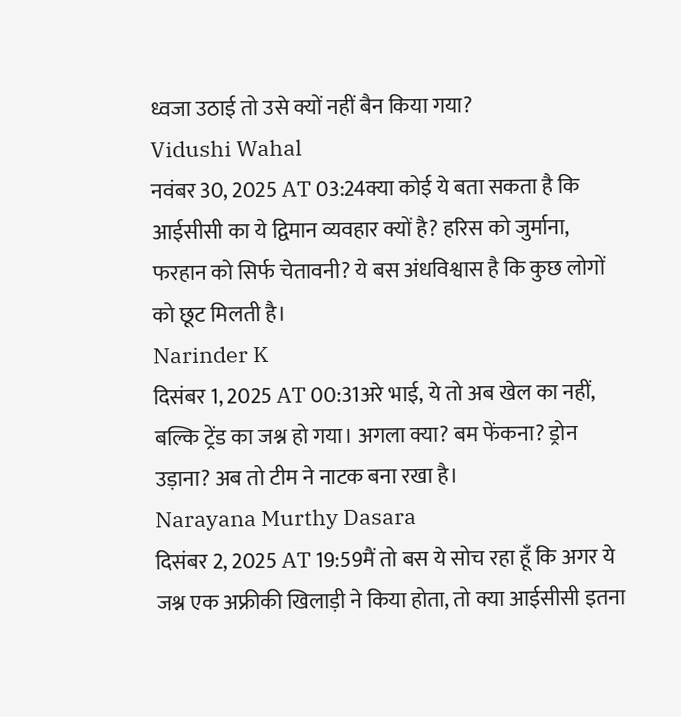ध्वजा उठाई तो उसे क्यों नहीं बैन किया गया?
Vidushi Wahal
नवंबर 30, 2025 AT 03:24क्या कोई ये बता सकता है कि आईसीसी का ये द्विमान व्यवहार क्यों है? हरिस को जुर्माना, फरहान को सिर्फ चेतावनी? ये बस अंधविश्वास है कि कुछ लोगों को छूट मिलती है।
Narinder K
दिसंबर 1, 2025 AT 00:31अरे भाई, ये तो अब खेल का नहीं, बल्कि ट्रेंड का जश्न हो गया। अगला क्या? बम फेंकना? ड्रोन उड़ाना? अब तो टीम ने नाटक बना रखा है।
Narayana Murthy Dasara
दिसंबर 2, 2025 AT 19:59मैं तो बस ये सोच रहा हूँ कि अगर ये जश्न एक अफ्रीकी खिलाड़ी ने किया होता, तो क्या आईसीसी इतना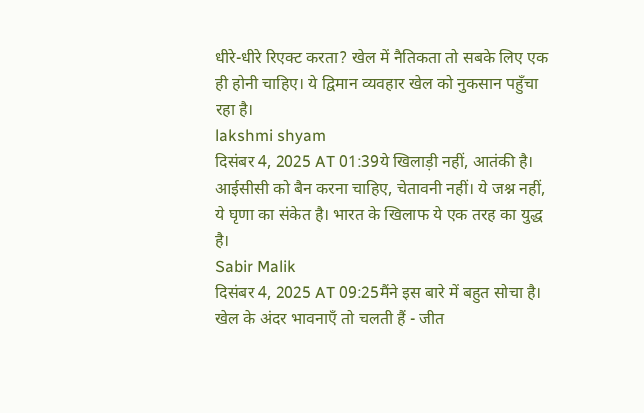धीरे-धीरे रिएक्ट करता? खेल में नैतिकता तो सबके लिए एक ही होनी चाहिए। ये द्विमान व्यवहार खेल को नुकसान पहुँचा रहा है।
lakshmi shyam
दिसंबर 4, 2025 AT 01:39ये खिलाड़ी नहीं, आतंकी है। आईसीसी को बैन करना चाहिए, चेतावनी नहीं। ये जश्न नहीं, ये घृणा का संकेत है। भारत के खिलाफ ये एक तरह का युद्ध है।
Sabir Malik
दिसंबर 4, 2025 AT 09:25मैंने इस बारे में बहुत सोचा है। खेल के अंदर भावनाएँ तो चलती हैं - जीत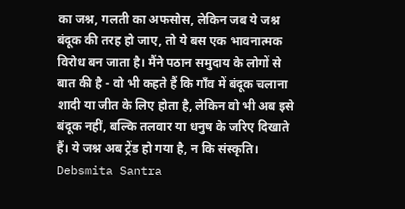का जश्न, गलती का अफसोस, लेकिन जब ये जश्न बंदूक की तरह हो जाए, तो ये बस एक भावनात्मक विरोध बन जाता है। मैंने पठान समुदाय के लोगों से बात की है - वो भी कहते हैं कि गाँव में बंदूक चलाना शादी या जीत के लिए होता है, लेकिन वो भी अब इसे बंदूक नहीं, बल्कि तलवार या धनुष के जरिए दिखाते हैं। ये जश्न अब ट्रेंड हो गया है, न कि संस्कृति।
Debsmita Santra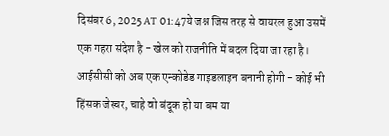दिसंबर 6, 2025 AT 01:47ये जश्न जिस तरह से वायरल हुआ उसमें एक गहरा संदेश है - खेल को राजनीति में बदल दिया जा रहा है। आईसीसी को अब एक एन्कोडेड गाइडलाइन बनानी होगी - कोई भी हिंसक जेस्चर, चाहे वो बंदूक हो या बम या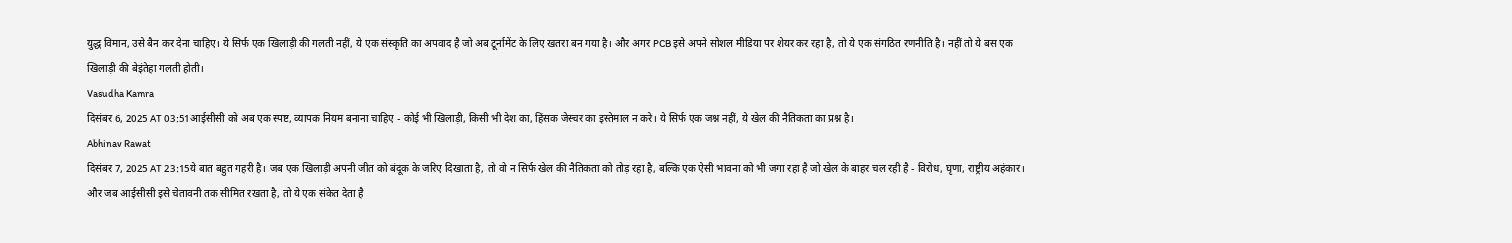युद्ध विमान, उसे बैन कर देना चाहिए। ये सिर्फ एक खिलाड़ी की गलती नहीं, ये एक संस्कृति का अपवाद है जो अब टूर्नामेंट के लिए खतरा बन गया है। और अगर PCB इसे अपने सोशल मीडिया पर शेयर कर रहा है, तो ये एक संगठित रणनीति है। नहीं तो ये बस एक खिलाड़ी की बेइंतेहा गलती होती।
Vasudha Kamra
दिसंबर 6, 2025 AT 03:51आईसीसी को अब एक स्पष्ट, व्यापक नियम बनाना चाहिए - कोई भी खिलाड़ी, किसी भी देश का, हिंसक जेस्चर का इस्तेमाल न करे। ये सिर्फ एक जश्न नहीं, ये खेल की नैतिकता का प्रश्न है।
Abhinav Rawat
दिसंबर 7, 2025 AT 23:15ये बात बहुत गहरी है। जब एक खिलाड़ी अपनी जीत को बंदूक के जरिए दिखाता है, तो वो न सिर्फ खेल की नैतिकता को तोड़ रहा है, बल्कि एक ऐसी भावना को भी जगा रहा है जो खेल के बाहर चल रही है - विरोध, घृणा, राष्ट्रीय अहंकार। और जब आईसीसी इसे चेतावनी तक सीमित रखता है, तो ये एक संकेत देता है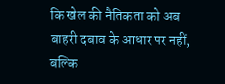कि खेल की नैतिकता को अब बाहरी दबाव के आधार पर नहीं, बल्कि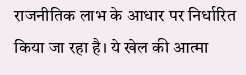राजनीतिक लाभ के आधार पर निर्धारित किया जा रहा है। ये खेल की आत्मा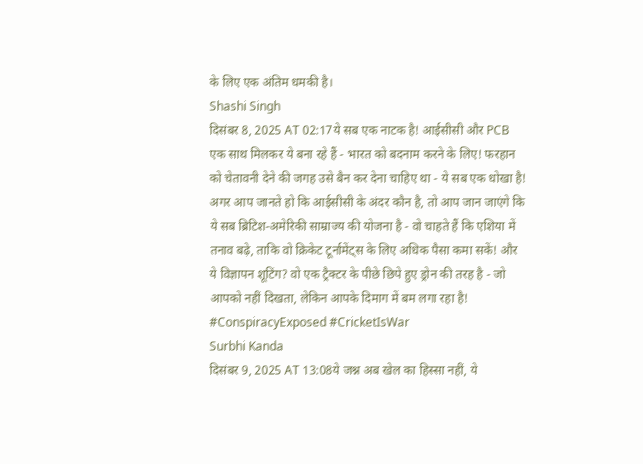के लिए एक अंतिम धमकी है।
Shashi Singh
दिसंबर 8, 2025 AT 02:17ये सब एक नाटक है! आईसीसी और PCB एक साथ मिलकर ये बना रहे हैं - भारत को बदनाम करने के लिए! फरहान को चेतावनी देने की जगह उसे बैन कर देना चाहिए था - ये सब एक धोखा है! अगर आप जानते हो कि आईसीसी के अंदर कौन है, तो आप जान जाएंगे कि ये सब ब्रिटिश-अमेरिकी साम्राज्य की योजना है - वो चाहते हैं कि एशिया में तनाव बढ़े, ताकि वो क्रिकेट टूर्नामेंट्स के लिए अधिक पैसा कमा सकें! और ये विज्ञापन शूटिंग? वो एक ट्रैक्टर के पीछे छिपे हुए ड्रोन की तरह है - जो आपको नहीं दिखता, लेकिन आपके दिमाग में बम लगा रहा है! #ConspiracyExposed #CricketIsWar
Surbhi Kanda
दिसंबर 9, 2025 AT 13:08ये जश्न अब खेल का हिस्सा नहीं, ये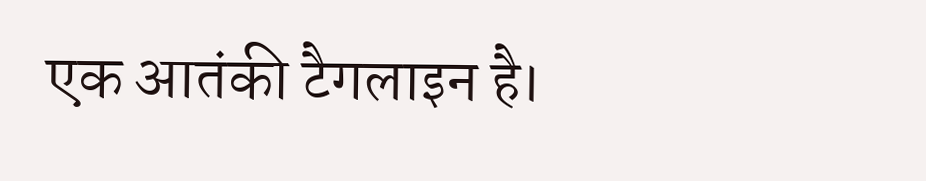एक आतंकी टैगलाइन है।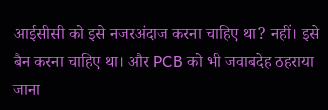आईसीसी को इसे नजरअंदाज करना चाहिए था? नहीं। इसे बैन करना चाहिए था। और PCB को भी जवाबदेह ठहराया जाना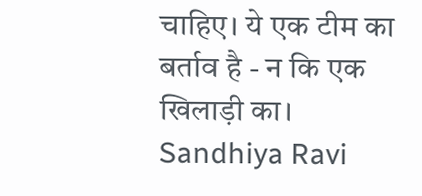चाहिए। ये एक टीम का बर्ताव है - न कि एक खिलाड़ी का।
Sandhiya Ravi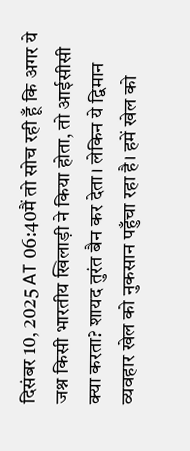दिसंबर 10, 2025 AT 06:40मैं तो सोच रही हूँ कि अगर ये जश्न किसी भारतीय खिलाड़ी ने किया होता, तो आईसीसी क्या करता? शायद तुरंत बैन कर देता। लेकिन ये द्विमान व्यवहार खेल को नुकसान पहुँचा रहा है। हमें खेल को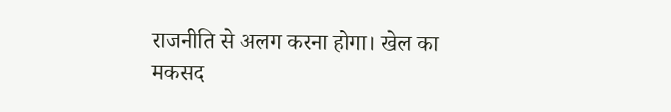राजनीति से अलग करना होगा। खेल का मकसद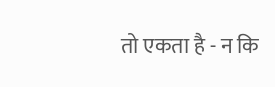तो एकता है - न कि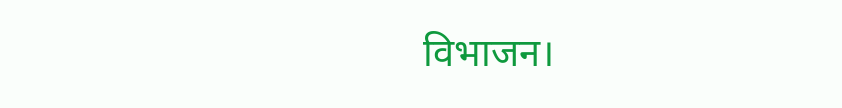विभाजन।